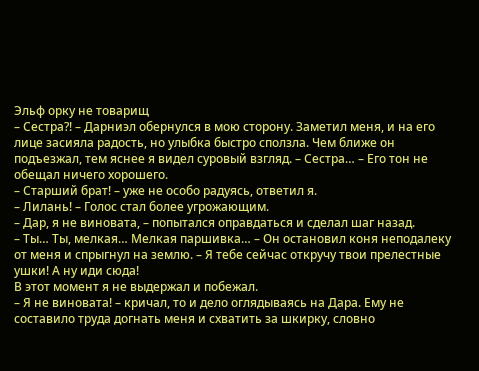Эльф орку не товарищ
– Сестра?! – Дарниэл обернулся в мою сторону. Заметил меня, и на его лице засияла радость, но улыбка быстро сползла. Чем ближе он подъезжал, тем яснее я видел суровый взгляд. – Сестра… – Его тон не обещал ничего хорошего.
– Старший брат! – уже не особо радуясь, ответил я.
– Лилань! – Голос стал более угрожающим.
– Дар, я не виновата, – попытался оправдаться и сделал шаг назад.
– Ты… Ты, мелкая… Мелкая паршивка… – Он остановил коня неподалеку от меня и спрыгнул на землю. – Я тебе сейчас откручу твои прелестные ушки! А ну иди сюда!
В этот момент я не выдержал и побежал.
– Я не виновата! – кричал, то и дело оглядываясь на Дара. Ему не составило труда догнать меня и схватить за шкирку, словно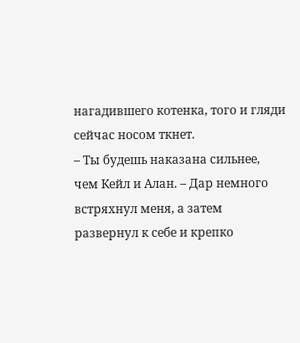нагадившего котенка, того и гляди сейчас носом ткнет.
– Ты будешь наказана сильнее, чем Кейл и Алан. – Дар немного встряхнул меня, а затем развернул к себе и крепко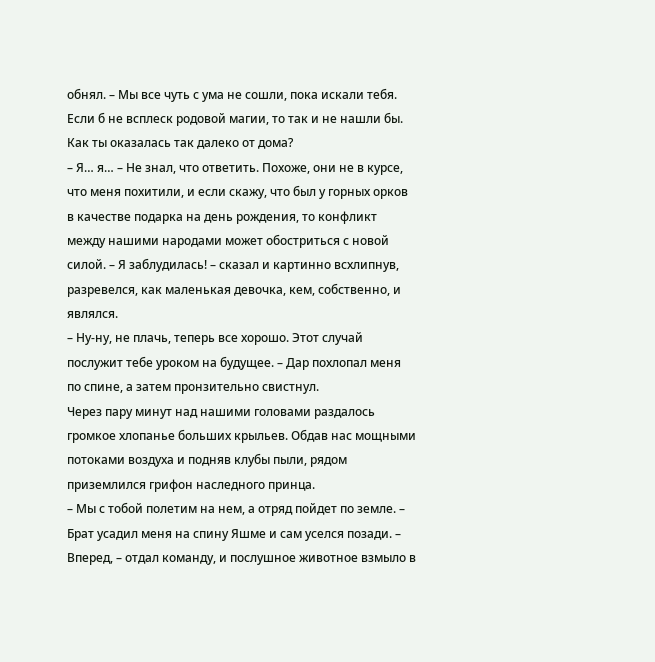обнял. – Мы все чуть с ума не сошли, пока искали тебя. Если б не всплеск родовой магии, то так и не нашли бы. Как ты оказалась так далеко от дома?
– Я… я… – Не знал, что ответить. Похоже, они не в курсе, что меня похитили, и если скажу, что был у горных орков в качестве подарка на день рождения, то конфликт между нашими народами может обостриться с новой силой. – Я заблудилась! – сказал и картинно всхлипнув, разревелся, как маленькая девочка, кем, собственно, и являлся.
– Ну‑ну, не плачь, теперь все хорошо. Этот случай послужит тебе уроком на будущее. – Дар похлопал меня по спине, а затем пронзительно свистнул.
Через пару минут над нашими головами раздалось громкое хлопанье больших крыльев. Обдав нас мощными потоками воздуха и подняв клубы пыли, рядом приземлился грифон наследного принца.
– Мы с тобой полетим на нем, а отряд пойдет по земле. – Брат усадил меня на спину Яшме и сам уселся позади. – Вперед, – отдал команду, и послушное животное взмыло в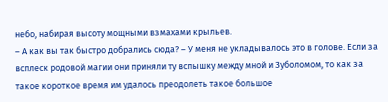небо, набирая высоту мощными взмахами крыльев.
– А как вы так быстро добрались сюда? – У меня не укладывалось это в голове. Если за всплеск родовой магии они приняли ту вспышку между мной и Зуболомом, то как за такое короткое время им удалось преодолеть такое большое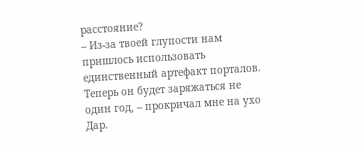расстояние?
– Из‑за твоей глупости нам пришлось использовать единственный артефакт порталов. Теперь он будет заряжаться не один год, – прокричал мне на ухо Дар.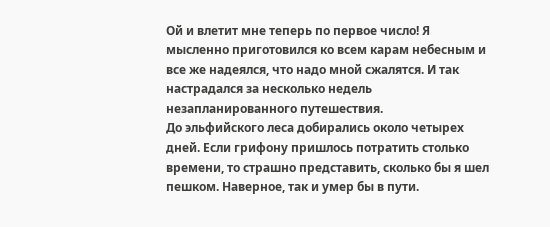Ой и влетит мне теперь по первое число! Я мысленно приготовился ко всем карам небесным и все же надеялся, что надо мной сжалятся. И так настрадался за несколько недель незапланированного путешествия.
До эльфийского леса добирались около четырех дней. Если грифону пришлось потратить столько времени, то страшно представить, сколько бы я шел пешком. Наверное, так и умер бы в пути.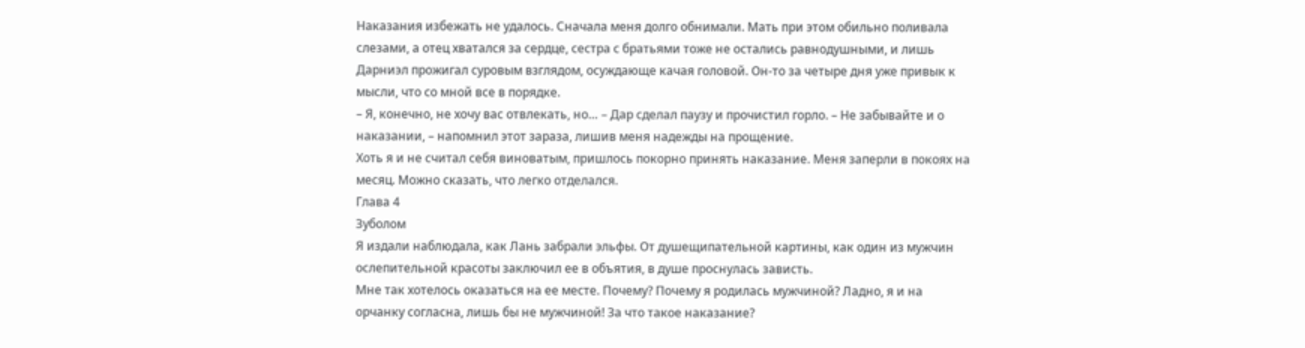Наказания избежать не удалось. Сначала меня долго обнимали. Мать при этом обильно поливала слезами, а отец хватался за сердце, сестра с братьями тоже не остались равнодушными, и лишь Дарниэл прожигал суровым взглядом, осуждающе качая головой. Он‑то за четыре дня уже привык к мысли, что со мной все в порядке.
– Я, конечно, не хочу вас отвлекать, но… – Дар сделал паузу и прочистил горло. – Не забывайте и о наказании, – напомнил этот зараза, лишив меня надежды на прощение.
Хоть я и не считал себя виноватым, пришлось покорно принять наказание. Меня заперли в покоях на месяц. Можно сказать, что легко отделался.
Глава 4
Зуболом
Я издали наблюдала, как Лань забрали эльфы. От душещипательной картины, как один из мужчин ослепительной красоты заключил ее в объятия, в душе проснулась зависть.
Мне так хотелось оказаться на ее месте. Почему? Почему я родилась мужчиной? Ладно, я и на орчанку согласна, лишь бы не мужчиной! За что такое наказание?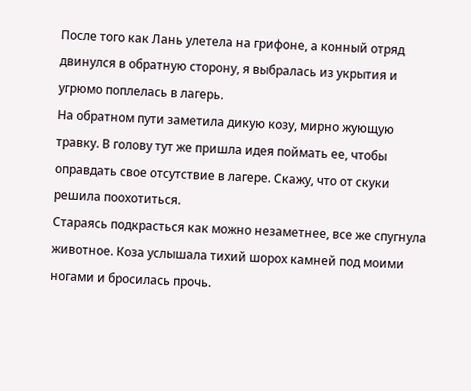После того как Лань улетела на грифоне, а конный отряд двинулся в обратную сторону, я выбралась из укрытия и угрюмо поплелась в лагерь.
На обратном пути заметила дикую козу, мирно жующую травку. В голову тут же пришла идея поймать ее, чтобы оправдать свое отсутствие в лагере. Скажу, что от скуки решила поохотиться.
Стараясь подкрасться как можно незаметнее, все же спугнула животное. Коза услышала тихий шорох камней под моими ногами и бросилась прочь.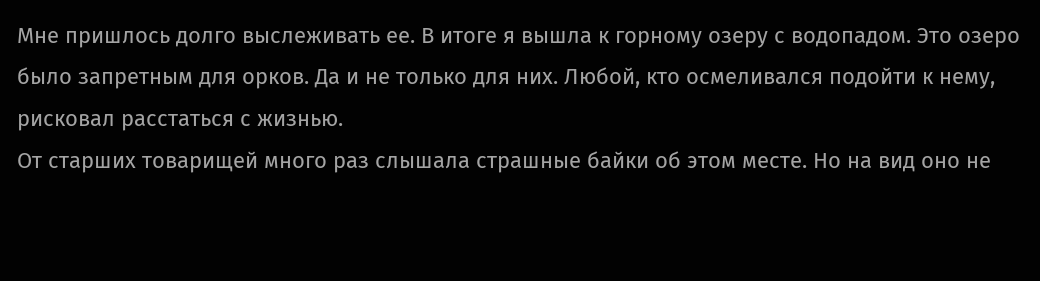Мне пришлось долго выслеживать ее. В итоге я вышла к горному озеру с водопадом. Это озеро было запретным для орков. Да и не только для них. Любой, кто осмеливался подойти к нему, рисковал расстаться с жизнью.
От старших товарищей много раз слышала страшные байки об этом месте. Но на вид оно не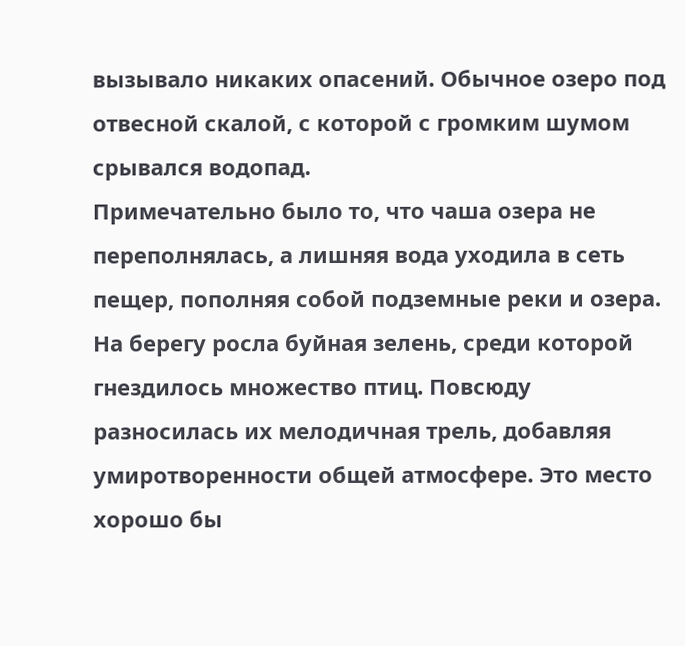вызывало никаких опасений. Обычное озеро под отвесной скалой, с которой с громким шумом срывался водопад.
Примечательно было то, что чаша озера не переполнялась, а лишняя вода уходила в сеть пещер, пополняя собой подземные реки и озера.
На берегу росла буйная зелень, среди которой гнездилось множество птиц. Повсюду разносилась их мелодичная трель, добавляя умиротворенности общей атмосфере. Это место хорошо бы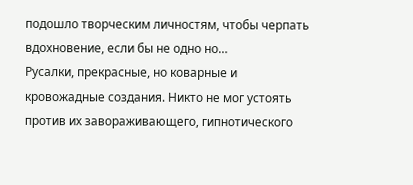подошло творческим личностям, чтобы черпать вдохновение, если бы не одно но…
Русалки, прекрасные, но коварные и кровожадные создания. Никто не мог устоять против их завораживающего, гипнотического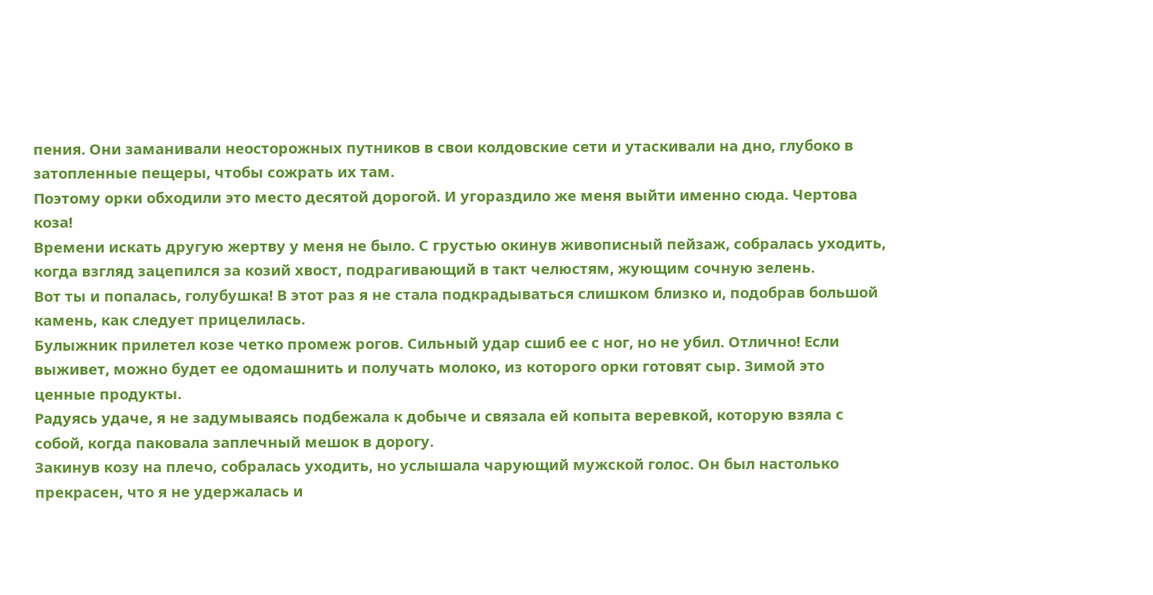пения. Они заманивали неосторожных путников в свои колдовские сети и утаскивали на дно, глубоко в затопленные пещеры, чтобы сожрать их там.
Поэтому орки обходили это место десятой дорогой. И угораздило же меня выйти именно сюда. Чертова коза!
Времени искать другую жертву у меня не было. С грустью окинув живописный пейзаж, собралась уходить, когда взгляд зацепился за козий хвост, подрагивающий в такт челюстям, жующим сочную зелень.
Вот ты и попалась, голубушка! В этот раз я не стала подкрадываться слишком близко и, подобрав большой камень, как следует прицелилась.
Булыжник прилетел козе четко промеж рогов. Сильный удар сшиб ее с ног, но не убил. Отлично! Если выживет, можно будет ее одомашнить и получать молоко, из которого орки готовят сыр. Зимой это ценные продукты.
Радуясь удаче, я не задумываясь подбежала к добыче и связала ей копыта веревкой, которую взяла с собой, когда паковала заплечный мешок в дорогу.
Закинув козу на плечо, собралась уходить, но услышала чарующий мужской голос. Он был настолько прекрасен, что я не удержалась и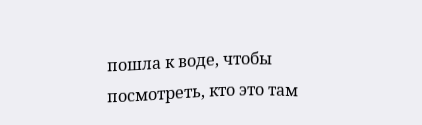пошла к воде, чтобы посмотреть, кто это там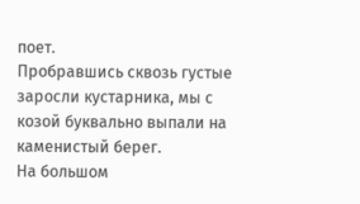поет.
Пробравшись сквозь густые заросли кустарника, мы с козой буквально выпали на каменистый берег.
На большом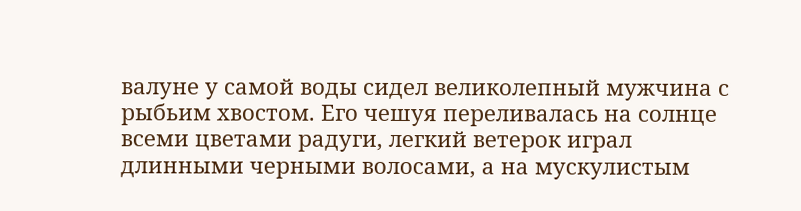валуне у самой воды сидел великолепный мужчина с рыбьим хвостом. Его чешуя переливалась на солнце всеми цветами радуги, легкий ветерок играл длинными черными волосами, а на мускулистым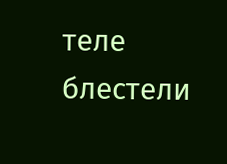теле блестели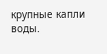крупные капли воды.